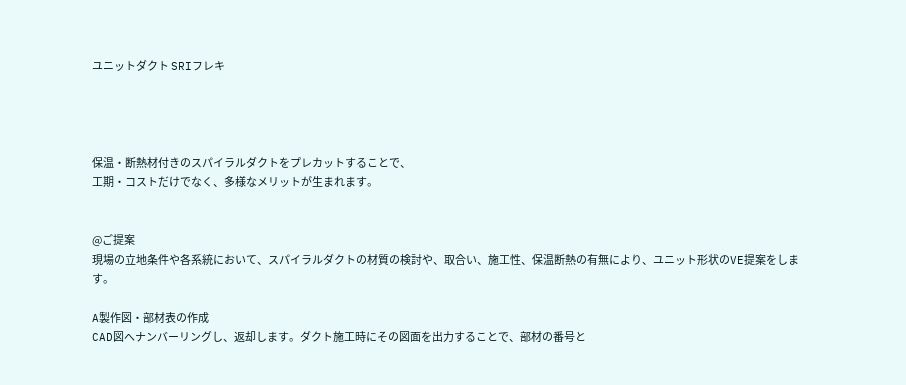ユニットダクト SRIフレキ




保温・断熱材付きのスパイラルダクトをプレカットすることで、
工期・コストだけでなく、多様なメリットが生まれます。


@ご提案
現場の立地条件や各系統において、スパイラルダクトの材質の検討や、取合い、施工性、保温断熱の有無により、ユニット形状のVE提案をします。

A製作図・部材表の作成
CAD図へナンバーリングし、返却します。ダクト施工時にその図面を出力することで、部材の番号と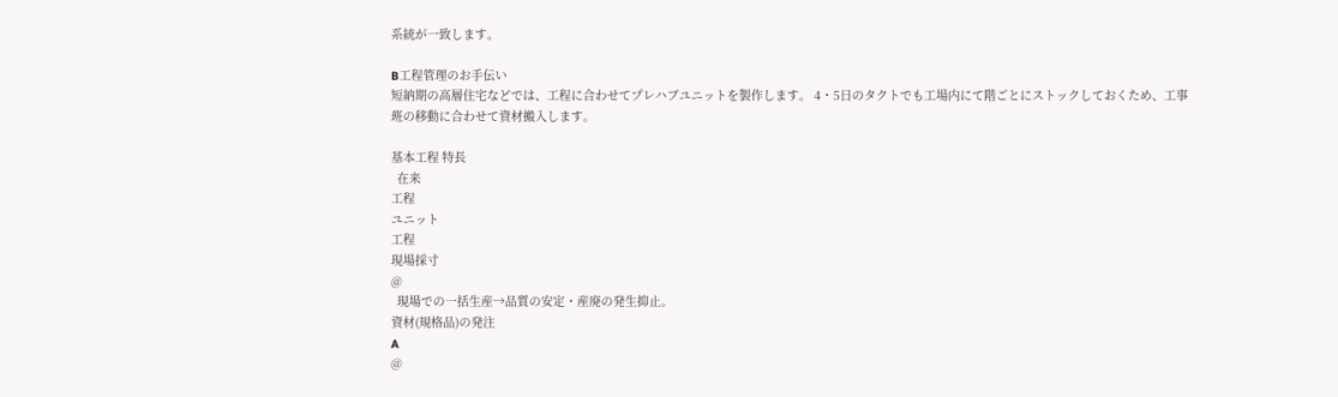系統が一致します。

B工程管理のお手伝い
短納期の高層住宅などでは、工程に合わせてプレハブユニットを製作します。 4・5日のタクトでも工場内にて階ごとにストックしておくため、工事班の移動に合わせて資材搬入します。

基本工程 特長
  在来
工程
ユニット
工程
現場採寸
@
  現場での一括生産→品質の安定・産廃の発生抑止。
資材(規格品)の発注
A
@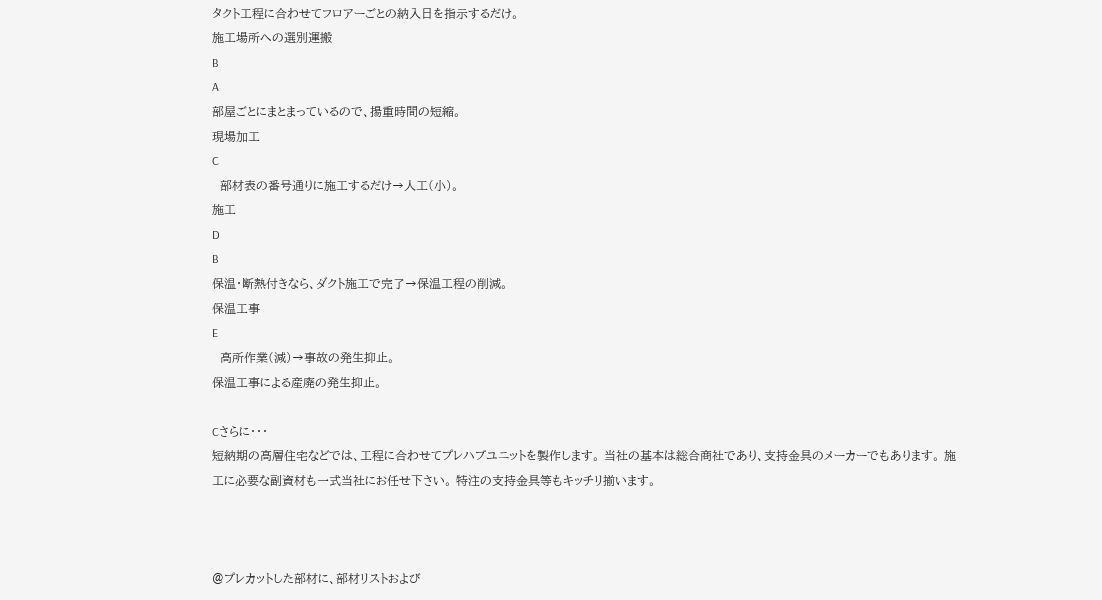タクト工程に合わせてフロアーごとの納入日を指示するだけ。
施工場所への選別運搬
B
A
部屋ごとにまとまっているので、揚重時間の短縮。
現場加工
C
  部材表の番号通りに施工するだけ→人工(小)。
施工
D
B
保温・断熱付きなら、ダクト施工で完了→保温工程の削減。
保温工事
E
  高所作業(減)→事故の発生抑止。
保温工事による産廃の発生抑止。

Cさらに・・・
短納期の高層住宅などでは、工程に合わせてプレハブユニットを製作します。 当社の基本は総合商社であり、支持金具のメーカーでもあります。 施工に必要な副資材も一式当社にお任せ下さい。 特注の支持金具等もキッチリ揃います。



@プレカットした部材に、部材リストおよび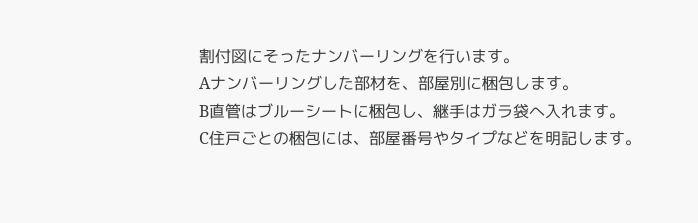割付図にそったナンバーリングを行います。
Aナンバーリングした部材を、部屋別に梱包します。
B直管はブルーシートに梱包し、継手はガラ袋へ入れます。
C住戸ごとの梱包には、部屋番号やタイプなどを明記します。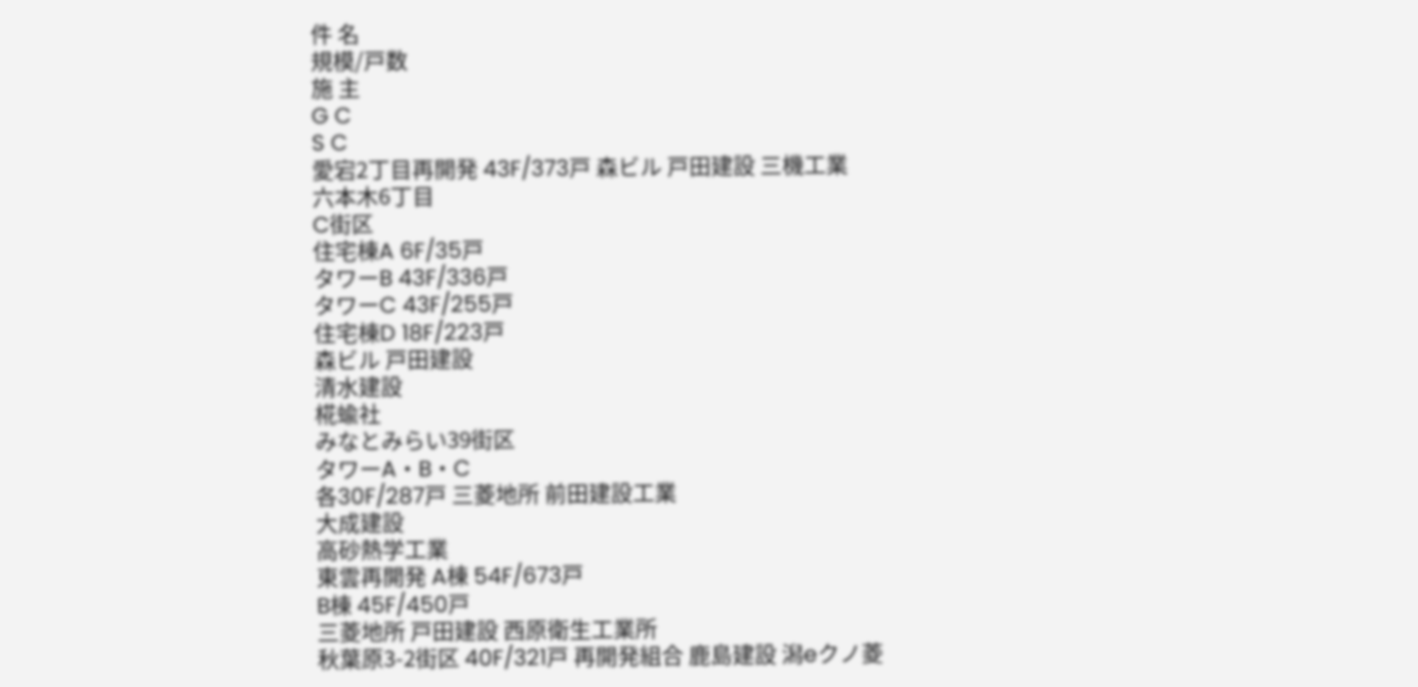件 名
規模/戸数
施 主
G C
S C
愛宕2丁目再開発 43F/373戸 森ビル 戸田建設 三機工業
六本木6丁目
C街区
住宅棟A 6F/35戸
タワーB 43F/336戸
タワーC 43F/255戸
住宅棟D 18F/223戸
森ビル 戸田建設
清水建設
椛蝓社
みなとみらい39街区
タワーA・B・C
各30F/287戸 三菱地所 前田建設工業
大成建設
高砂熱学工業
東雲再開発 A棟 54F/673戸
B棟 45F/450戸
三菱地所 戸田建設 西原衛生工業所
秋葉原3-2街区 40F/321戸 再開発組合 鹿島建設 潟eクノ菱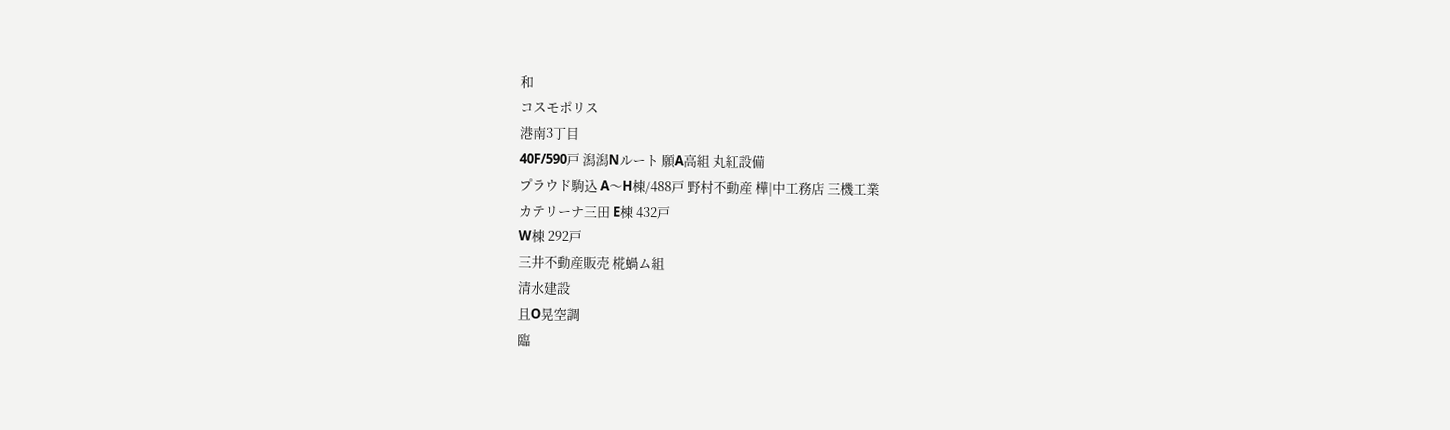和
コスモポリス
港南3丁目
40F/590戸 潟潟Nルート 願A高組 丸紅設備
プラウド駒込 A〜H棟/488戸 野村不動産 樺|中工務店 三機工業
カテリーナ三田 E棟 432戸
W棟 292戸
三井不動産販売 椛蝸ム組
清水建設
且O晃空調
臨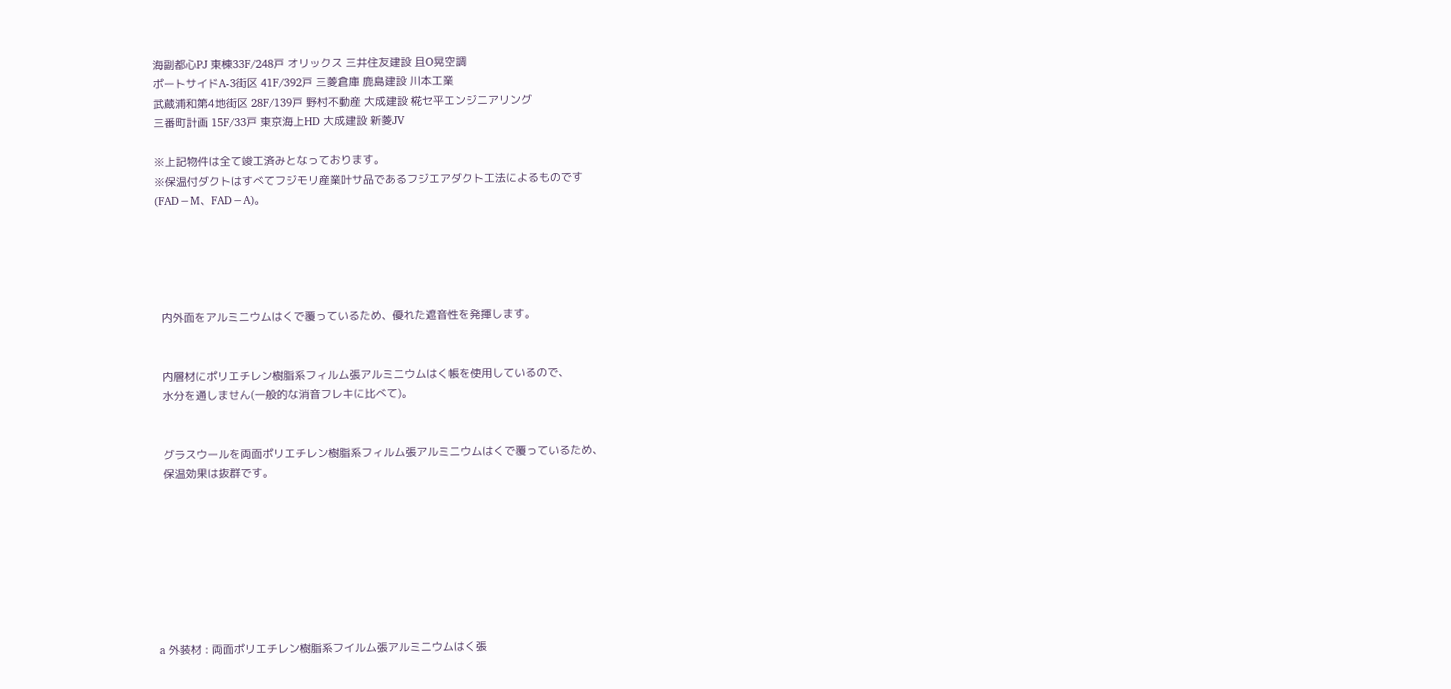海副都心PJ 東棟33F/248戸 オリックス 三井住友建設 且O晃空調
ポートサイドA-3街区 41F/392戸 三菱倉庫 鹿島建設 川本工業
武蔵浦和第4地街区 28F/139戸 野村不動産 大成建設 椛セ平エンジニアリング
三番町計画 15F/33戸 東京海上HD 大成建設 新菱JV

※上記物件は全て竣工済みとなっております。
※保温付ダクトはすべてフジモリ産業叶サ品であるフジエアダクト工法によるものです
(FAD−M、FAD−A)。





  内外面をアルミニウムはくで覆っているため、優れた遮音性を発揮します。


  内層材にポリエチレン樹脂系フィルム張アルミニウムはく帳を使用しているので、
  水分を通しません(一般的な消音フレキに比べて)。


  グラスウールを両面ポリエチレン樹脂系フィルム張アルミニウムはくで覆っているため、
  保温効果は抜群です。








a 外装材 : 両面ポリエチレン樹脂系フイルム張アルミニウムはく張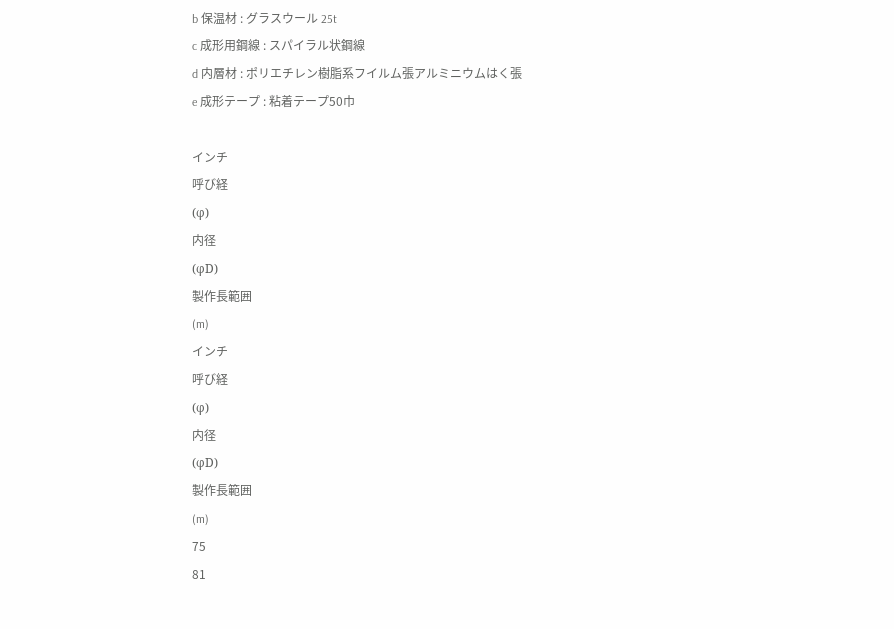b 保温材 : グラスウール 25t
c 成形用鋼線 : スパイラル状鋼線
d 内層材 : ポリエチレン樹脂系フイルム張アルミニウムはく張
e 成形テープ : 粘着テープ50巾

インチ
呼び経
(φ)
内径
(φD)
製作長範囲
(m)
インチ
呼び経
(φ)
内径
(φD)
製作長範囲
(m)
75
81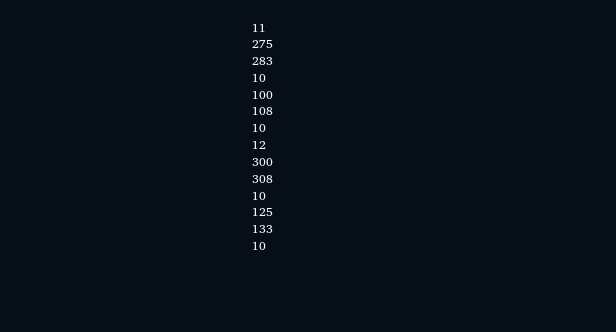11
275
283
10
100
108
10
12
300
308
10
125
133
10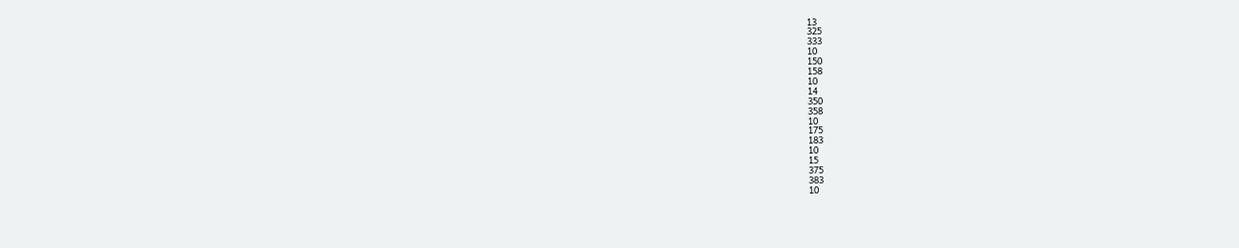13
325
333
10
150
158
10
14
350
358
10
175
183
10
15
375
383
10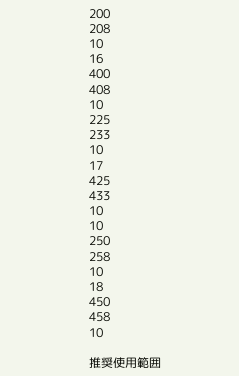200
208
10
16
400
408
10
225
233
10
17
425
433
10
10
250
258
10
18
450
458
10

推奨使用範囲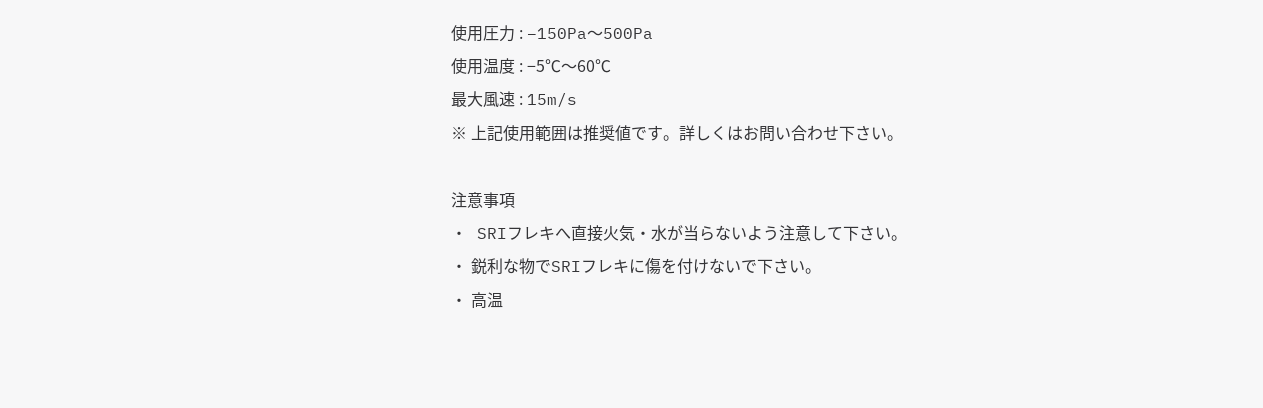使用圧力 : −150Pa〜500Pa
使用温度 : −5℃〜60℃
最大風速 : 15m/s
※ 上記使用範囲は推奨値です。詳しくはお問い合わせ下さい。

注意事項
・ SRIフレキへ直接火気・水が当らないよう注意して下さい。
・ 鋭利な物でSRIフレキに傷を付けないで下さい。
・ 高温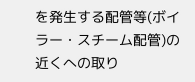を発生する配管等(ボイラー・スチーム配管)の近くへの取り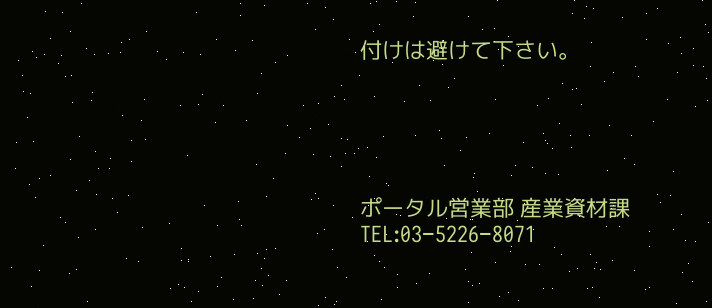付けは避けて下さい。





ポータル営業部 産業資材課
TEL:03−5226−8071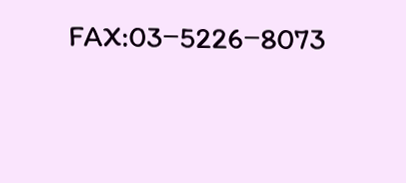FAX:03−5226−8073